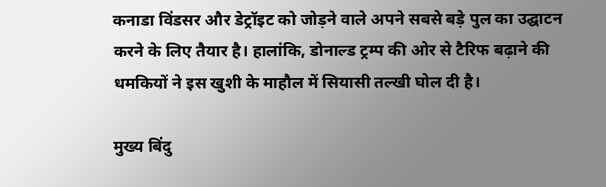कनाडा विंडसर और डेट्रॉइट को जोड़ने वाले अपने सबसे बड़े पुल का उद्घाटन करने के लिए तैयार है। हालांकि, डोनाल्ड ट्रम्प की ओर से टैरिफ बढ़ाने की धमकियों ने इस खुशी के माहौल में सियासी तल्खी घोल दी है।

मुख्य बिंदु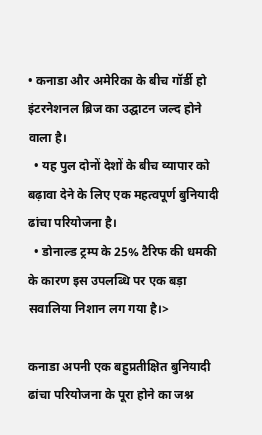• कनाडा और अमेरिका के बीच गॉर्डी हो इंटरनेशनल ब्रिज का उद्घाटन जल्द होने वाला है।
  • यह पुल दोनों देशों के बीच व्यापार को बढ़ावा देने के लिए एक महत्वपूर्ण बुनियादी ढांचा परियोजना है।
  • डोनाल्ड ट्रम्प के 25% टैरिफ की धमकी के कारण इस उपलब्धि पर एक बड़ा सवालिया निशान लग गया है।>

कनाडा अपनी एक बहुप्रतीक्षित बुनियादी ढांचा परियोजना के पूरा होने का जश्न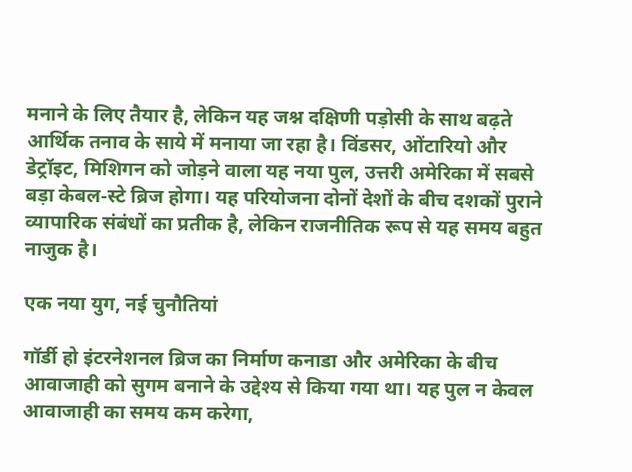मनाने के लिए तैयार है, लेकिन यह जश्न दक्षिणी पड़ोसी के साथ बढ़ते आर्थिक तनाव के साये में मनाया जा रहा है। विंडसर, ओंटारियो और डेट्रॉइट, मिशिगन को जोड़ने वाला यह नया पुल, उत्तरी अमेरिका में सबसे बड़ा केबल-स्टे ब्रिज होगा। यह परियोजना दोनों देशों के बीच दशकों पुराने व्यापारिक संबंधों का प्रतीक है, लेकिन राजनीतिक रूप से यह समय बहुत नाजुक है।

एक नया युग, नई चुनौतियां

गॉर्डी हो इंटरनेशनल ब्रिज का निर्माण कनाडा और अमेरिका के बीच आवाजाही को सुगम बनाने के उद्देश्य से किया गया था। यह पुल न केवल आवाजाही का समय कम करेगा,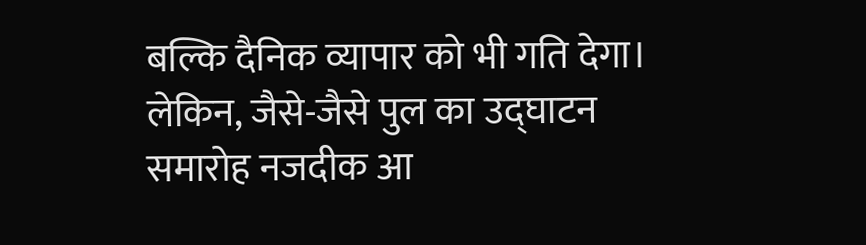बल्कि दैनिक व्यापार को भी गति देगा। लेकिन, जैसे-जैसे पुल का उद्घाटन समारोह नजदीक आ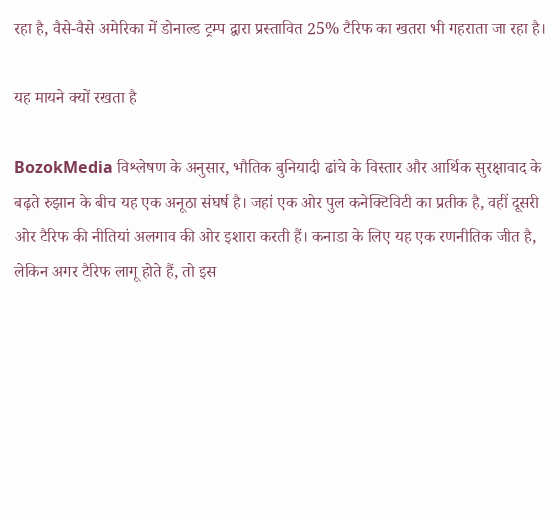रहा है, वैसे-वैसे अमेरिका में डोनाल्ड ट्रम्प द्वारा प्रस्तावित 25% टैरिफ का खतरा भी गहराता जा रहा है।

यह मायने क्यों रखता है

BozokMedia विश्लेषण के अनुसार, भौतिक बुनियादी ढांचे के विस्तार और आर्थिक सुरक्षावाद के बढ़ते रुझान के बीच यह एक अनूठा संघर्ष है। जहां एक ओर पुल कनेक्टिविटी का प्रतीक है, वहीं दूसरी ओर टैरिफ की नीतियां अलगाव की ओर इशारा करती हैं। कनाडा के लिए यह एक रणनीतिक जीत है, लेकिन अगर टैरिफ लागू होते हैं, तो इस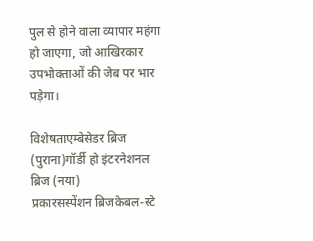पुल से होने वाला व्यापार महंगा हो जाएगा, जो आखिरकार उपभोक्ताओं की जेब पर भार पड़ेगा।

विशेषताएम्बेसेडर ब्रिज (पुराना)गॉर्डी हो इंटरनेशनल ब्रिज (नया)
प्रकारसस्पेंशन ब्रिजकेबल-स्टे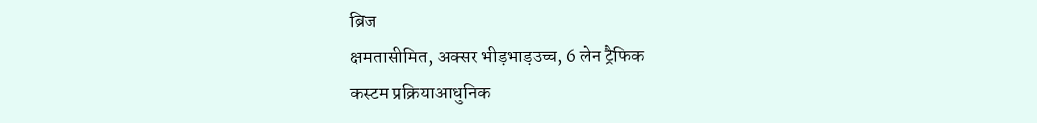ब्रिज
क्षमतासीमित, अक्सर भीड़भाड़उच्च, 6 लेन ट्रैफिक
कस्टम प्रक्रियाआधुनिक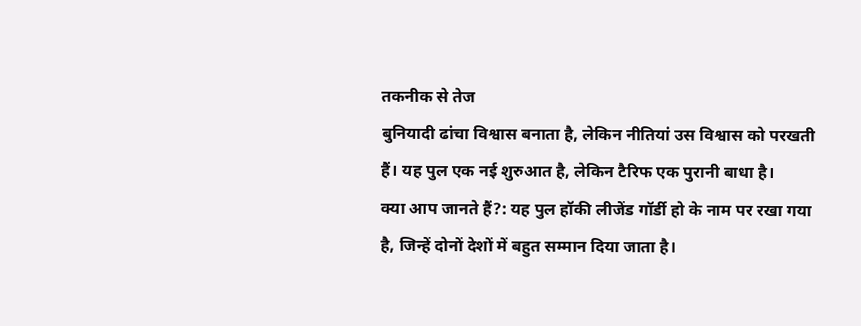तकनीक से तेज
बुनियादी ढांचा विश्वास बनाता है, लेकिन नीतियां उस विश्वास को परखती हैं। यह पुल एक नई शुरुआत है, लेकिन टैरिफ एक पुरानी बाधा है।
क्या आप जानते हैं?: यह पुल हॉकी लीजेंड गॉर्डी हो के नाम पर रखा गया है, जिन्हें दोनों देशों में बहुत सम्मान दिया जाता है।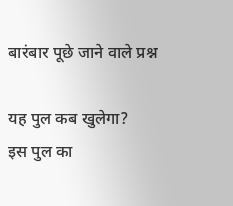बारंबार पूछे जाने वाले प्रश्न

यह पुल कब खुलेगा?
इस पुल का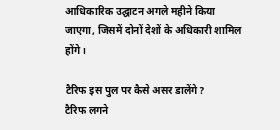आधिकारिक उद्घाटन अगले महीने किया जाएगा, जिसमें दोनों देशों के अधिकारी शामिल होंगे।

टैरिफ इस पुल पर कैसे असर डालेंगे?
टैरिफ लगने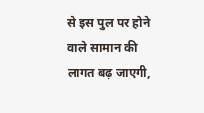से इस पुल पर होने वाले सामान की लागत बढ़ जाएगी,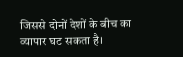जिससे दोनों देशों के बीच का व्यापार घट सकता है।